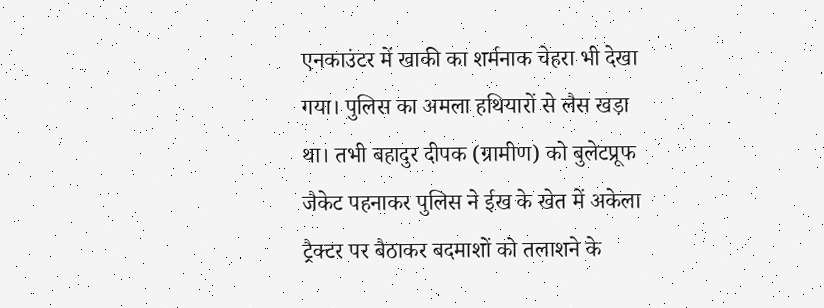एनकाउंटर में खाकी का शर्मनाक चेहरा भी देखा गया। पुलिस का अमला हथियारों से लैस खड़ा था। तभी बहादुर दीपक (ग्रामीण) को बुलेटप्रूफ जैकेट पहनाकर पुलिस ने ईख के खेत में अकेला ट्रैक्टर पर बैठाकर बदमाशों को तलाशने के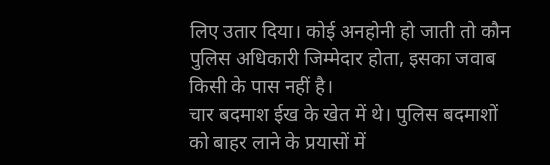लिए उतार दिया। कोई अनहोनी हो जाती तो कौन पुलिस अधिकारी जिम्मेदार होता, इसका जवाब किसी के पास नहीं है।
चार बदमाश ईख के खेत में थे। पुलिस बदमाशों को बाहर लाने के प्रयासों में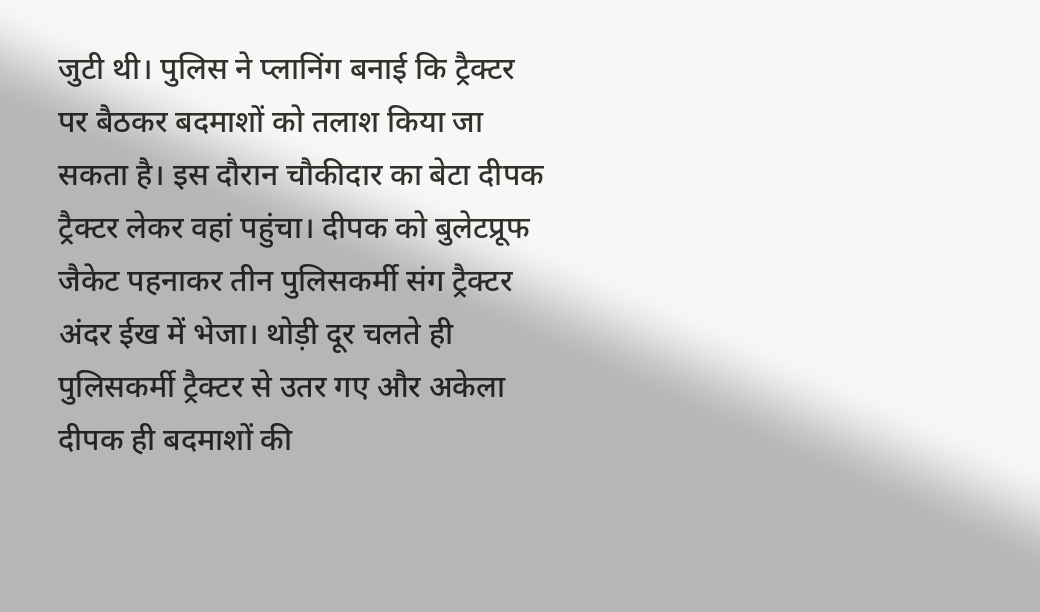जुटी थी। पुलिस ने प्लानिंग बनाई कि ट्रैक्टर पर बैठकर बदमाशों को तलाश किया जा सकता है। इस दौरान चौकीदार का बेटा दीपक ट्रैक्टर लेकर वहां पहुंचा। दीपक को बुलेटप्रूफ जैकेट पहनाकर तीन पुलिसकर्मी संग ट्रैक्टर अंदर ईख में भेजा। थोड़ी दूर चलते ही पुलिसकर्मी ट्रैक्टर से उतर गए और अकेला दीपक ही बदमाशों की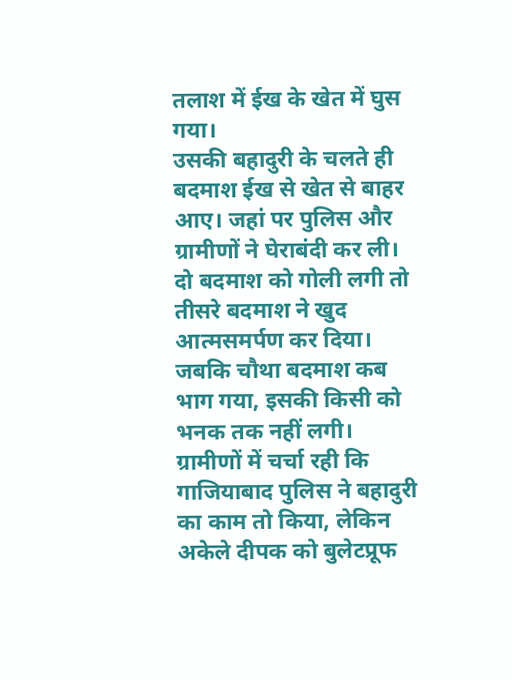तलाश में ईख के खेत में घुस गया।
उसकी बहादुरी के चलते ही बदमाश ईख से खेत से बाहर आए। जहां पर पुलिस और ग्रामीणों ने घेराबंदी कर ली। दो बदमाश को गोली लगी तो तीसरे बदमाश ने खुद आत्मसमर्पण कर दिया। जबकि चौथा बदमाश कब भाग गया, इसकी किसी को भनक तक नहीं लगी। ग्रामीणों में चर्चा रही कि गाजियाबाद पुलिस ने बहादुरी का काम तो किया, लेकिन अकेले दीपक को बुलेटप्रूफ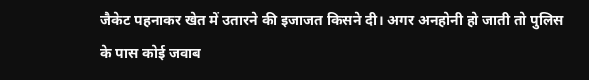जैकेट पहनाकर खेत में उतारने की इजाजत किसने दी। अगर अनहोनी हो जाती तो पुलिस के पास कोई जवाब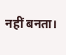नहीं बनता।